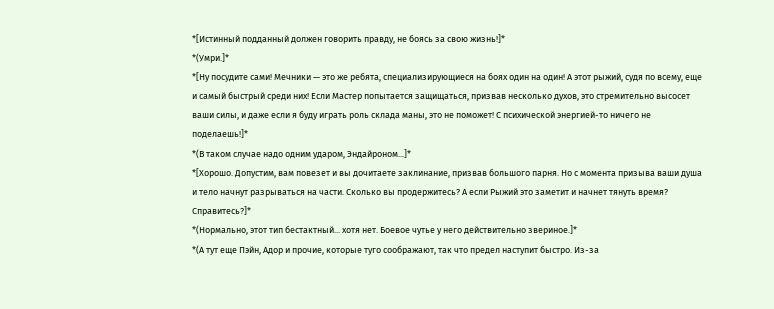*[Истинный подданный должен говорить правду, не боясь за свою жизнь!]*
*(Умри.]*
*[Ну посудите сами! Мечники — это же ребята, специализирующиеся на боях один на один! А этот рыжий, судя по всему, еще и самый быстрый среди них! Если Мастер попытается защищаться, призвав несколько духов, это стремительно высосет ваши силы, и даже если я буду играть роль склада маны, это не поможет! С психической энергией-то ничего не поделаешь!]*
*(В таком случае надо одним ударом, Эндайроном...]*
*[Хорошо. Допустим, вам повезет и вы дочитаете заклинание, призвав большого парня. Но с момента призыва ваши душа и тело начнут разрываться на части. Сколько вы продержитесь? А если Рыжий это заметит и начнет тянуть время? Справитесь?]*
*(Нормально, этот тип бестактный... хотя нет. Боевое чутье у него действительно звериное.]*
*(А тут еще Пэйн, Адор и прочие, которые туго соображают, так что предел наступит быстро. Из-за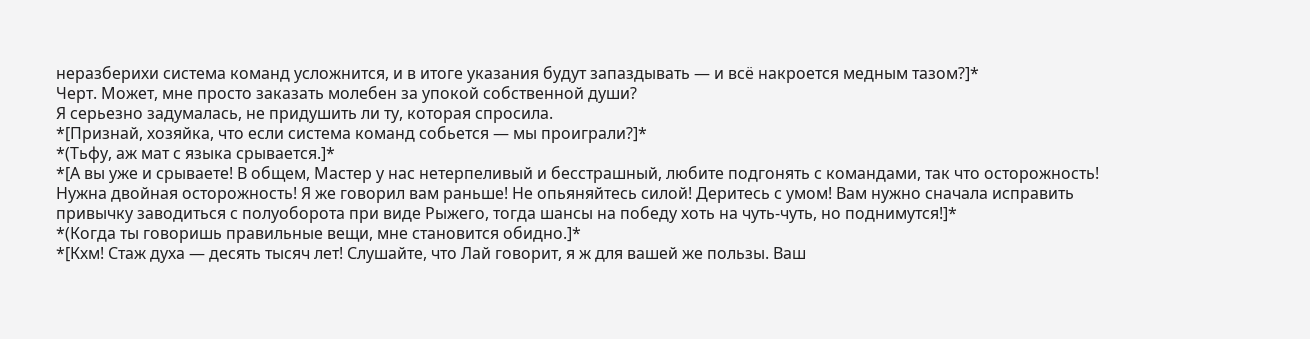неразберихи система команд усложнится, и в итоге указания будут запаздывать — и всё накроется медным тазом?]*
Черт. Может, мне просто заказать молебен за упокой собственной души?
Я серьезно задумалась, не придушить ли ту, которая спросила.
*[Признай, хозяйка, что если система команд собьется — мы проиграли?]*
*(Тьфу, аж мат с языка срывается.]*
*[А вы уже и срываете! В общем, Мастер у нас нетерпеливый и бесстрашный, любите подгонять с командами, так что осторожность! Нужна двойная осторожность! Я же говорил вам раньше! Не опьяняйтесь силой! Деритесь с умом! Вам нужно сначала исправить привычку заводиться с полуоборота при виде Рыжего, тогда шансы на победу хоть на чуть-чуть, но поднимутся!]*
*(Когда ты говоришь правильные вещи, мне становится обидно.]*
*[Кхм! Стаж духа — десять тысяч лет! Слушайте, что Лай говорит, я ж для вашей же пользы. Ваш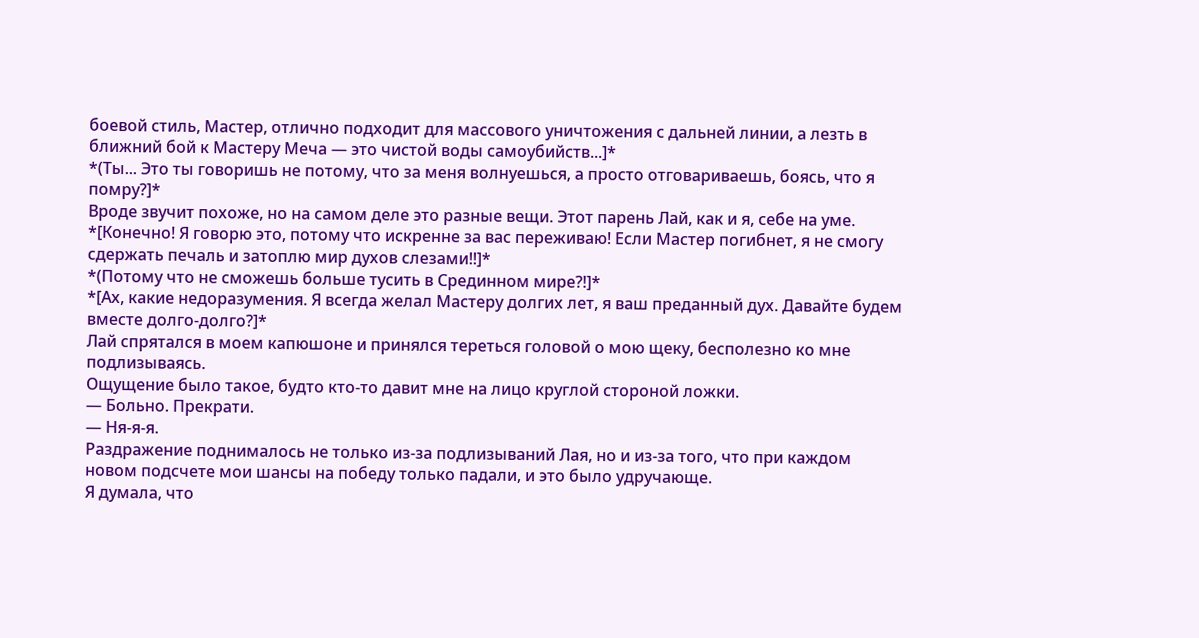боевой стиль, Мастер, отлично подходит для массового уничтожения с дальней линии, а лезть в ближний бой к Мастеру Меча — это чистой воды самоубийств...]*
*(Ты... Это ты говоришь не потому, что за меня волнуешься, а просто отговариваешь, боясь, что я помру?]*
Вроде звучит похоже, но на самом деле это разные вещи. Этот парень Лай, как и я, себе на уме.
*[Конечно! Я говорю это, потому что искренне за вас переживаю! Если Мастер погибнет, я не смогу сдержать печаль и затоплю мир духов слезами!!]*
*(Потому что не сможешь больше тусить в Срединном мире?!]*
*[Ах, какие недоразумения. Я всегда желал Мастеру долгих лет, я ваш преданный дух. Давайте будем вместе долго-долго?]*
Лай спрятался в моем капюшоне и принялся тереться головой о мою щеку, бесполезно ко мне подлизываясь.
Ощущение было такое, будто кто-то давит мне на лицо круглой стороной ложки.
— Больно. Прекрати.
— Ня-я-я.
Раздражение поднималось не только из-за подлизываний Лая, но и из-за того, что при каждом новом подсчете мои шансы на победу только падали, и это было удручающе.
Я думала, что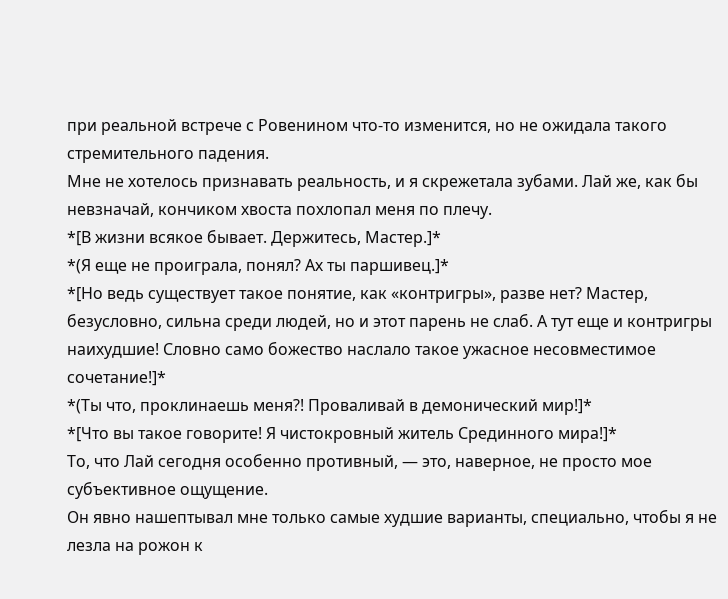при реальной встрече с Ровенином что-то изменится, но не ожидала такого стремительного падения.
Мне не хотелось признавать реальность, и я скрежетала зубами. Лай же, как бы невзначай, кончиком хвоста похлопал меня по плечу.
*[В жизни всякое бывает. Держитесь, Мастер.]*
*(Я еще не проиграла, понял? Ах ты паршивец.]*
*[Но ведь существует такое понятие, как «контригры», разве нет? Мастер, безусловно, сильна среди людей, но и этот парень не слаб. А тут еще и контригры наихудшие! Словно само божество наслало такое ужасное несовместимое сочетание!]*
*(Ты что, проклинаешь меня?! Проваливай в демонический мир!]*
*[Что вы такое говорите! Я чистокровный житель Срединного мира!]*
То, что Лай сегодня особенно противный, — это, наверное, не просто мое субъективное ощущение.
Он явно нашептывал мне только самые худшие варианты, специально, чтобы я не лезла на рожон к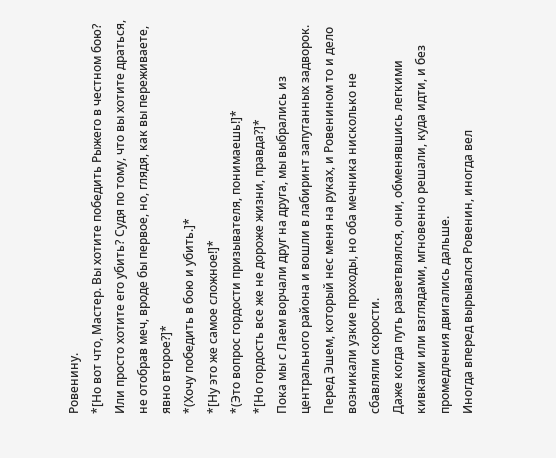Ровенину.
*[Но вот что, Мастер. Вы хотите победить Рыжего в честном бою? Или просто хотите его убить? Судя по тому, что вы хотите драться, не отобрав меч, вроде бы первое, но, глядя, как вы переживаете, явно второе?]*
*(Хочу победить в бою и убить.]*
*[Ну это же самое сложное!]*
*(Это вопрос гордости призывателя, понимаешь!]*
*[Но гордость все же не дороже жизни, правда?]*
Пока мы с Лаем ворчали друг на друга, мы выбрались из центрального района и вошли в лабиринт запутанных задворок.
Перед Эшем, который нес меня на руках, и Ровенином то и дело возникали узкие проходы, но оба мечника нисколько не сбавляли скорости.
Даже когда путь разветвлялся, они, обменявшись легкими кивками или взглядами, мгновенно решали, куда идти, и без промедления двигались дальше.
Иногда вперед вырывался Ровенин, иногда вел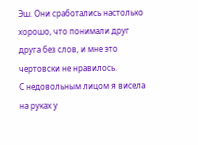Эш. Они сработались настолько хорошо, что понимали друг друга без слов, и мне это чертовски не нравилось.
С недовольным лицом я висела на руках у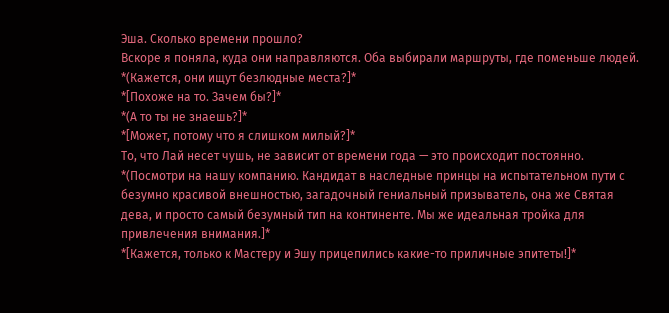Эша. Сколько времени прошло?
Вскоре я поняла, куда они направляются. Оба выбирали маршруты, где поменьше людей.
*(Кажется, они ищут безлюдные места?]*
*[Похоже на то. Зачем бы?]*
*(А то ты не знаешь?]*
*[Может, потому что я слишком милый?]*
То, что Лай несет чушь, не зависит от времени года — это происходит постоянно.
*(Посмотри на нашу компанию. Кандидат в наследные принцы на испытательном пути с безумно красивой внешностью, загадочный гениальный призыватель, она же Святая дева, и просто самый безумный тип на континенте. Мы же идеальная тройка для привлечения внимания.]*
*[Кажется, только к Мастеру и Эшу прицепились какие-то приличные эпитеты!]*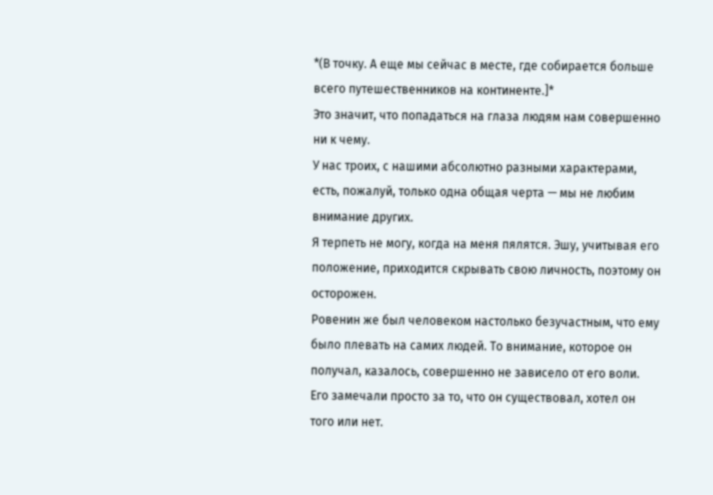*(В точку. А еще мы сейчас в месте, где собирается больше всего путешественников на континенте.]*
Это значит, что попадаться на глаза людям нам совершенно ни к чему.
У нас троих, с нашими абсолютно разными характерами, есть, пожалуй, только одна общая черта — мы не любим внимание других.
Я терпеть не могу, когда на меня пялятся. Эшу, учитывая его положение, приходится скрывать свою личность, поэтому он осторожен.
Ровенин же был человеком настолько безучастным, что ему было плевать на самих людей. То внимание, которое он получал, казалось, совершенно не зависело от его воли. Его замечали просто за то, что он существовал, хотел он того или нет.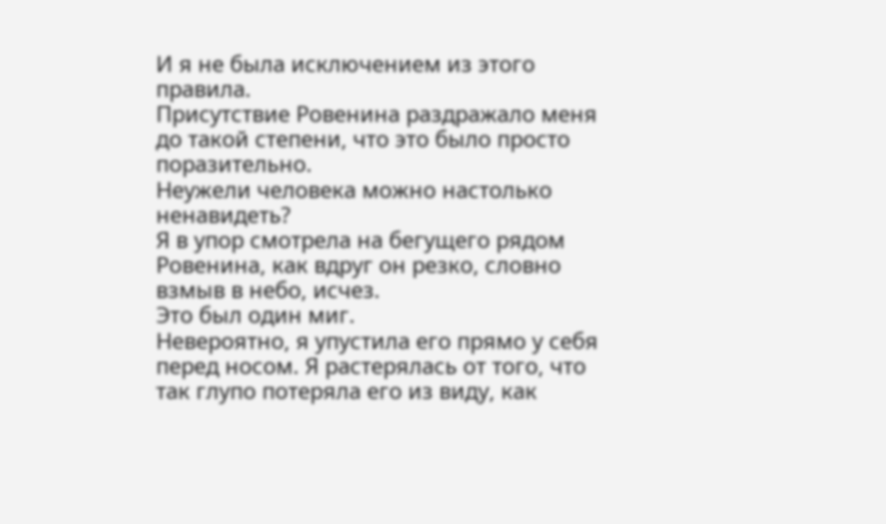И я не была исключением из этого правила.
Присутствие Ровенина раздражало меня до такой степени, что это было просто поразительно.
Неужели человека можно настолько ненавидеть?
Я в упор смотрела на бегущего рядом Ровенина, как вдруг он резко, словно взмыв в небо, исчез.
Это был один миг.
Невероятно, я упустила его прямо у себя перед носом. Я растерялась от того, что так глупо потеряла его из виду, как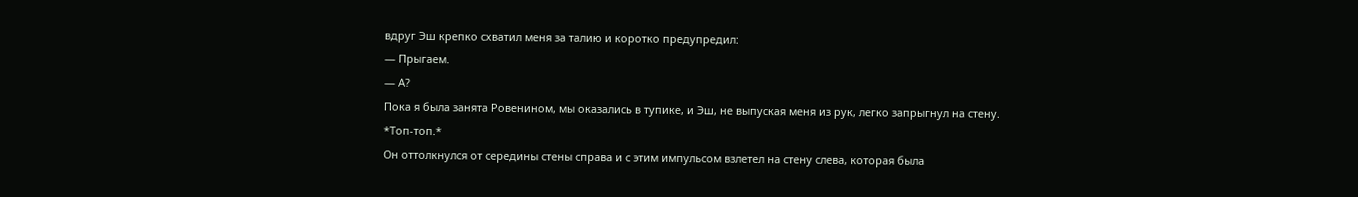вдруг Эш крепко схватил меня за талию и коротко предупредил:
— Прыгаем.
— А?
Пока я была занята Ровенином, мы оказались в тупике, и Эш, не выпуская меня из рук, легко запрыгнул на стену.
*Топ-топ.*
Он оттолкнулся от середины стены справа и с этим импульсом взлетел на стену слева, которая была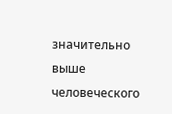значительно выше человеческого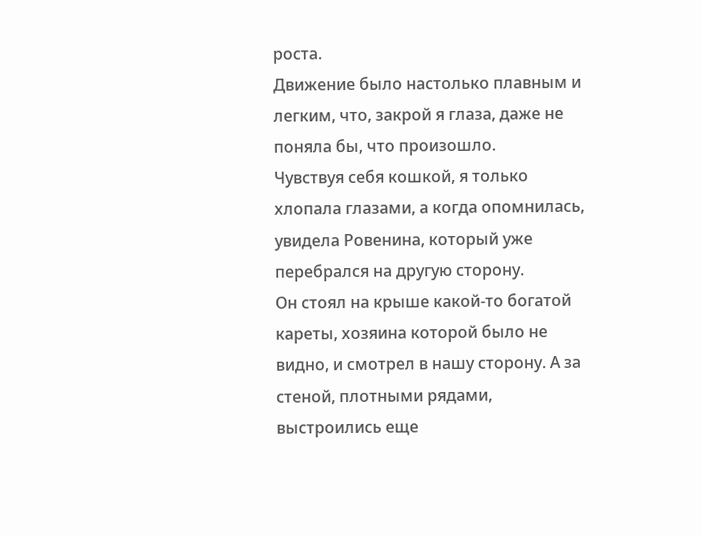роста.
Движение было настолько плавным и легким, что, закрой я глаза, даже не поняла бы, что произошло.
Чувствуя себя кошкой, я только хлопала глазами, а когда опомнилась, увидела Ровенина, который уже перебрался на другую сторону.
Он стоял на крыше какой-то богатой кареты, хозяина которой было не видно, и смотрел в нашу сторону. А за стеной, плотными рядами, выстроились еще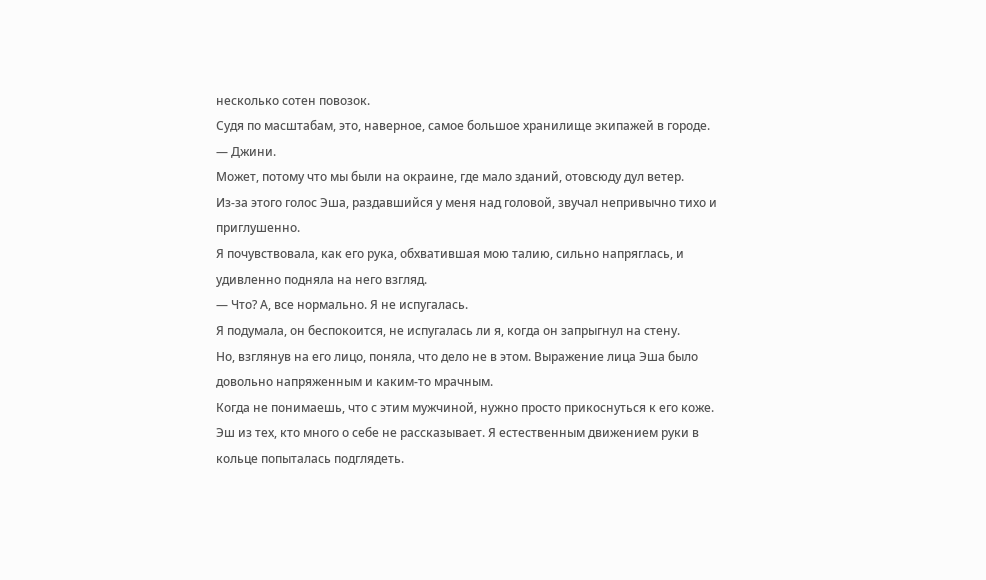несколько сотен повозок.
Судя по масштабам, это, наверное, самое большое хранилище экипажей в городе.
— Джини.
Может, потому что мы были на окраине, где мало зданий, отовсюду дул ветер.
Из-за этого голос Эша, раздавшийся у меня над головой, звучал непривычно тихо и приглушенно.
Я почувствовала, как его рука, обхватившая мою талию, сильно напряглась, и удивленно подняла на него взгляд.
— Что? А, все нормально. Я не испугалась.
Я подумала, он беспокоится, не испугалась ли я, когда он запрыгнул на стену.
Но, взглянув на его лицо, поняла, что дело не в этом. Выражение лица Эша было довольно напряженным и каким-то мрачным.
Когда не понимаешь, что с этим мужчиной, нужно просто прикоснуться к его коже.
Эш из тех, кто много о себе не рассказывает. Я естественным движением руки в кольце попыталась подглядеть.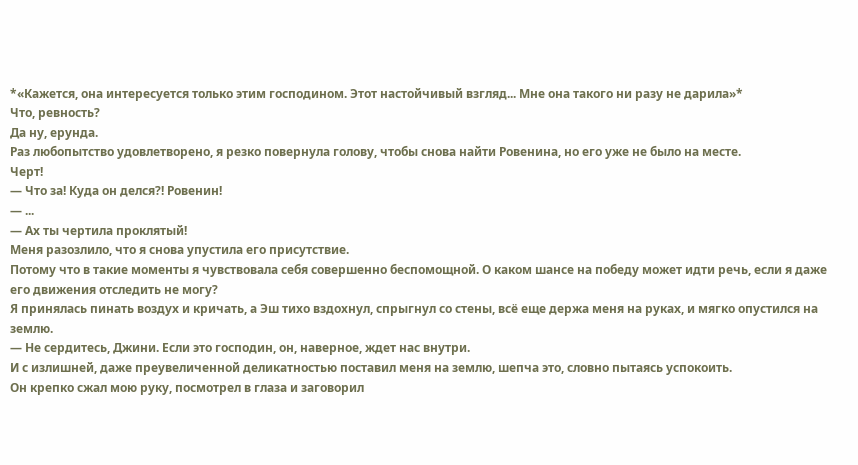*«Кажется, она интересуется только этим господином. Этот настойчивый взгляд... Мне она такого ни разу не дарила»*
Что, ревность?
Да ну, ерунда.
Раз любопытство удовлетворено, я резко повернула голову, чтобы снова найти Ровенина, но его уже не было на месте.
Черт!
— Что за! Куда он делся?! Ровенин!
— ...
— Ах ты чертила проклятый!
Меня разозлило, что я снова упустила его присутствие.
Потому что в такие моменты я чувствовала себя совершенно беспомощной. О каком шансе на победу может идти речь, если я даже его движения отследить не могу?
Я принялась пинать воздух и кричать, а Эш тихо вздохнул, спрыгнул со стены, всё еще держа меня на руках, и мягко опустился на землю.
— Не сердитесь, Джини. Если это господин, он, наверное, ждет нас внутри.
И с излишней, даже преувеличенной деликатностью поставил меня на землю, шепча это, словно пытаясь успокоить.
Он крепко сжал мою руку, посмотрел в глаза и заговорил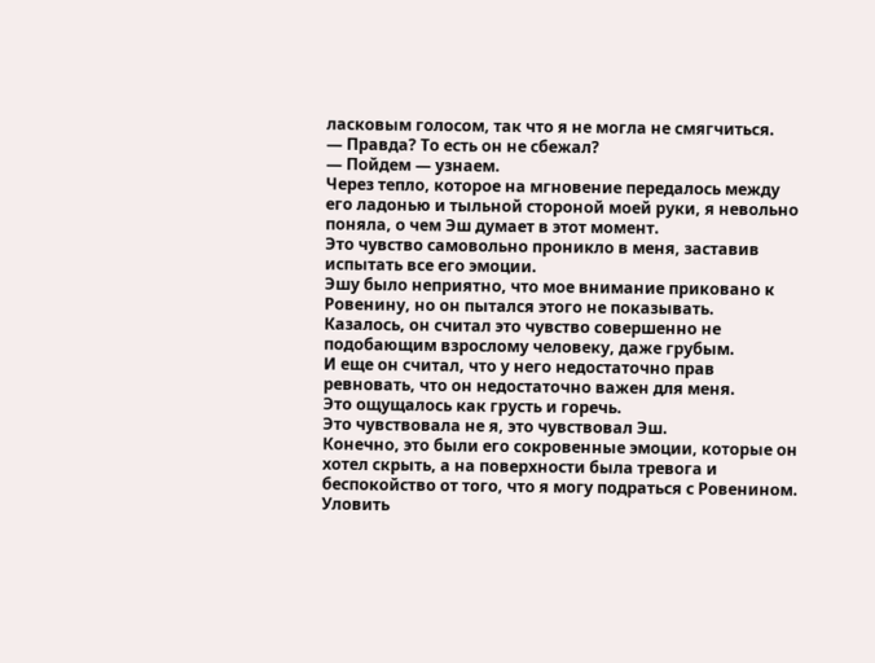ласковым голосом, так что я не могла не смягчиться.
— Правда? То есть он не сбежал?
— Пойдем — узнаем.
Через тепло, которое на мгновение передалось между его ладонью и тыльной стороной моей руки, я невольно поняла, о чем Эш думает в этот момент.
Это чувство самовольно проникло в меня, заставив испытать все его эмоции.
Эшу было неприятно, что мое внимание приковано к Ровенину, но он пытался этого не показывать.
Казалось, он считал это чувство совершенно не подобающим взрослому человеку, даже грубым.
И еще он считал, что у него недостаточно прав ревновать, что он недостаточно важен для меня.
Это ощущалось как грусть и горечь.
Это чувствовала не я, это чувствовал Эш.
Конечно, это были его сокровенные эмоции, которые он хотел скрыть, а на поверхности была тревога и беспокойство от того, что я могу подраться с Ровенином.
Уловить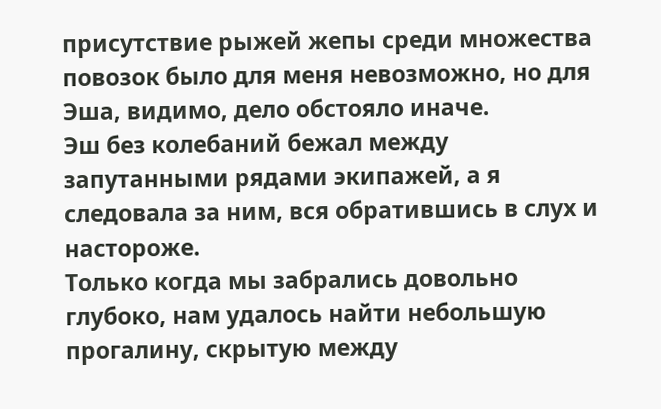присутствие рыжей жепы среди множества повозок было для меня невозможно, но для Эша, видимо, дело обстояло иначе.
Эш без колебаний бежал между запутанными рядами экипажей, а я следовала за ним, вся обратившись в слух и настороже.
Только когда мы забрались довольно глубоко, нам удалось найти небольшую прогалину, скрытую между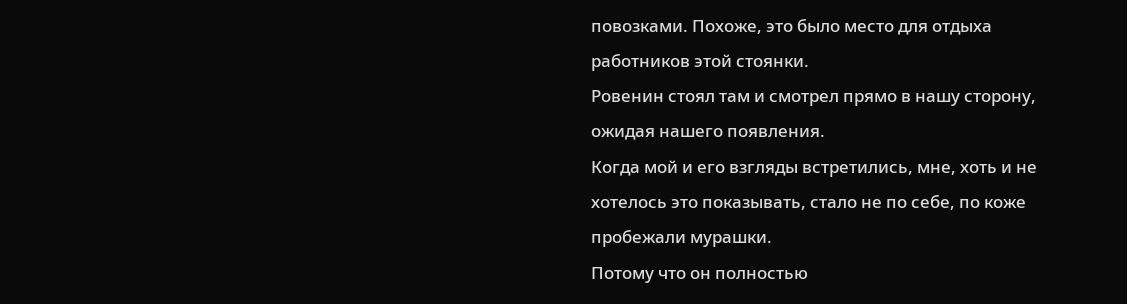повозками. Похоже, это было место для отдыха работников этой стоянки.
Ровенин стоял там и смотрел прямо в нашу сторону, ожидая нашего появления.
Когда мой и его взгляды встретились, мне, хоть и не хотелось это показывать, стало не по себе, по коже пробежали мурашки.
Потому что он полностью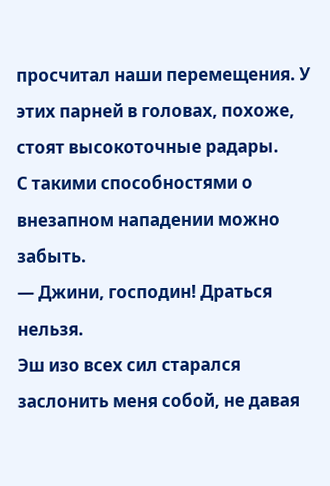просчитал наши перемещения. У этих парней в головах, похоже, стоят высокоточные радары.
С такими способностями о внезапном нападении можно забыть.
— Джини, господин! Драться нельзя.
Эш изо всех сил старался заслонить меня собой, не давая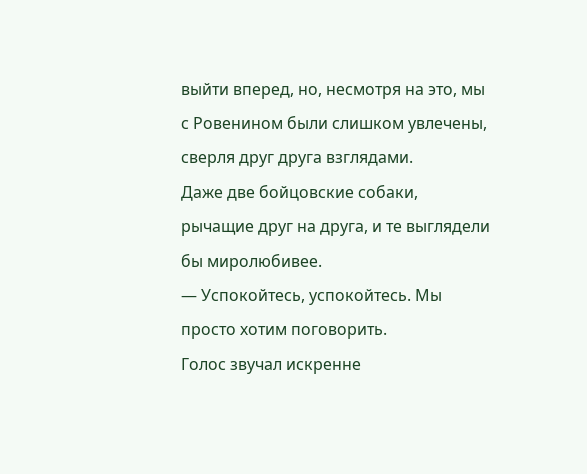выйти вперед, но, несмотря на это, мы с Ровенином были слишком увлечены, сверля друг друга взглядами.
Даже две бойцовские собаки, рычащие друг на друга, и те выглядели бы миролюбивее.
— Успокойтесь, успокойтесь. Мы просто хотим поговорить.
Голос звучал искренне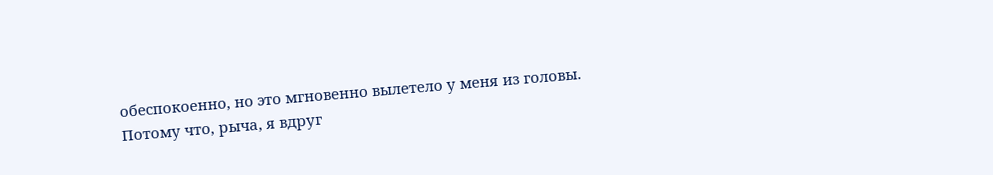обеспокоенно, но это мгновенно вылетело у меня из головы.
Потому что, рыча, я вдруг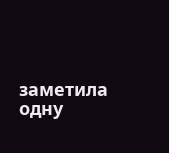заметила одну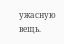ужасную вещь.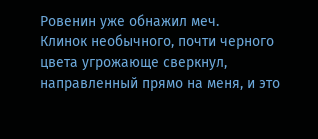Ровенин уже обнажил меч.
Клинок необычного, почти черного цвета угрожающе сверкнул, направленный прямо на меня, и это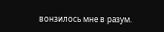вонзилось мне в разум.